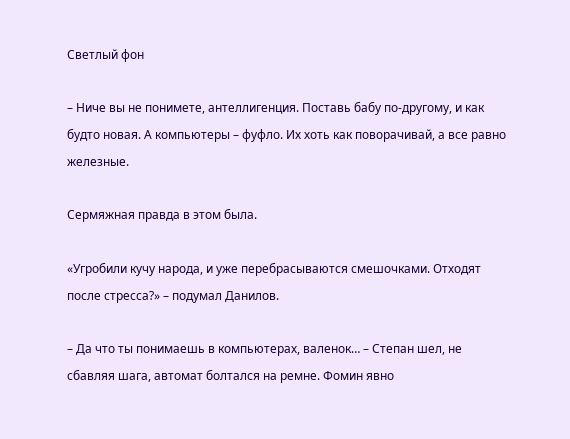Светлый фон

– Ниче вы не понимете, антеллигенция. Поставь бабу по-другому, и как будто новая. А компьютеры – фуфло. Их хоть как поворачивай, а все равно железные.

Сермяжная правда в этом была.

«Угробили кучу народа, и уже перебрасываются смешочками. Отходят после стресса?» – подумал Данилов.

– Да что ты понимаешь в компьютерах, валенок… – Степан шел, не сбавляя шага, автомат болтался на ремне. Фомин явно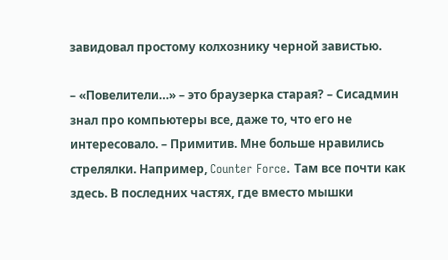завидовал простому колхознику черной завистью.

– «Повелители…» – это браузерка старая? – Сисадмин знал про компьютеры все, даже то, что его не интересовало. – Примитив. Мне больше нравились стрелялки. Например, Counter Force. Там все почти как здесь. В последних частях, где вместо мышки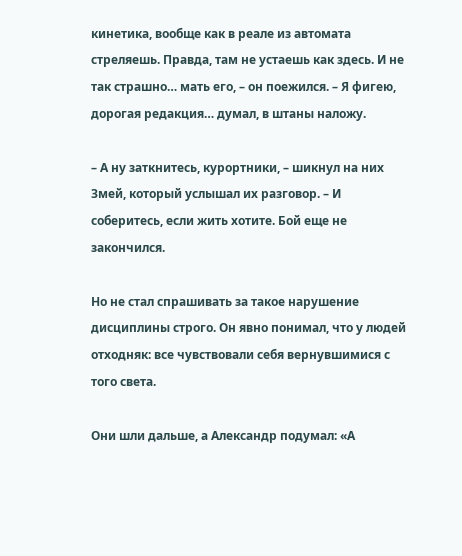кинетика, вообще как в реале из автомата стреляешь. Правда, там не устаешь как здесь. И не так страшно… мать его, – он поежился. – Я фигею, дорогая редакция… думал, в штаны наложу.

– А ну заткнитесь, курортники, – шикнул на них Змей, который услышал их разговор. – И соберитесь, если жить хотите. Бой еще не закончился.

Но не стал спрашивать за такое нарушение дисциплины строго. Он явно понимал, что у людей отходняк: все чувствовали себя вернувшимися с того света.

Они шли дальше, а Александр подумал: «А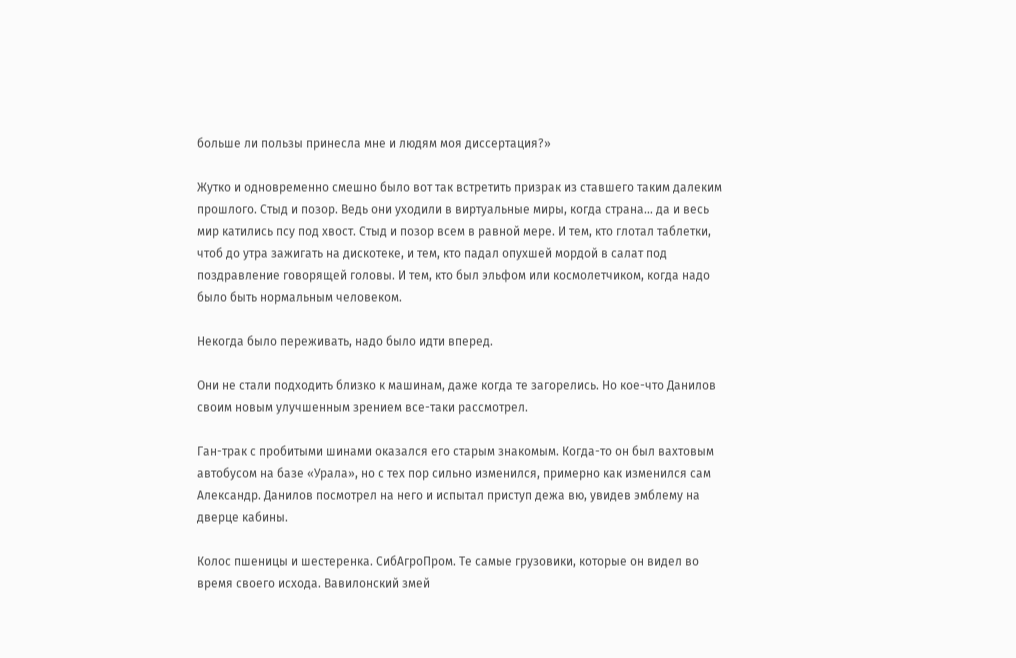больше ли пользы принесла мне и людям моя диссертация?»

Жутко и одновременно смешно было вот так встретить призрак из ставшего таким далеким прошлого. Стыд и позор. Ведь они уходили в виртуальные миры, когда страна… да и весь мир катились псу под хвост. Стыд и позор всем в равной мере. И тем, кто глотал таблетки, чтоб до утра зажигать на дискотеке, и тем, кто падал опухшей мордой в салат под поздравление говорящей головы. И тем, кто был эльфом или космолетчиком, когда надо было быть нормальным человеком.

Некогда было переживать, надо было идти вперед.

Они не стали подходить близко к машинам, даже когда те загорелись. Но кое-что Данилов своим новым улучшенным зрением все-таки рассмотрел.

Ган-трак с пробитыми шинами оказался его старым знакомым. Когда-то он был вахтовым автобусом на базе «Урала», но с тех пор сильно изменился, примерно как изменился сам Александр. Данилов посмотрел на него и испытал приступ дежа вю, увидев эмблему на дверце кабины.

Колос пшеницы и шестеренка. СибАгроПром. Те самые грузовики, которые он видел во время своего исхода. Вавилонский змей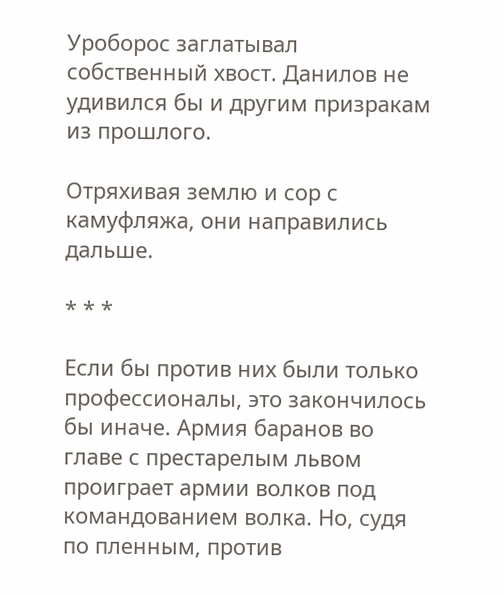Уроборос заглатывал собственный хвост. Данилов не удивился бы и другим призракам из прошлого.

Отряхивая землю и сор с камуфляжа, они направились дальше.

* * *

Если бы против них были только профессионалы, это закончилось бы иначе. Армия баранов во главе с престарелым львом проиграет армии волков под командованием волка. Но, судя по пленным, против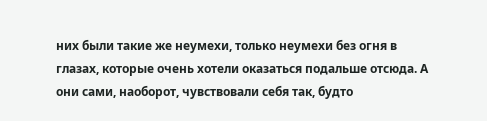них были такие же неумехи, только неумехи без огня в глазах, которые очень хотели оказаться подальше отсюда. А они сами, наоборот, чувствовали себя так, будто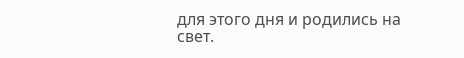для этого дня и родились на свет.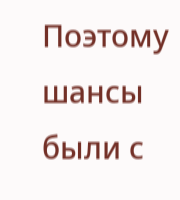Поэтому шансы были с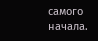самого начала.